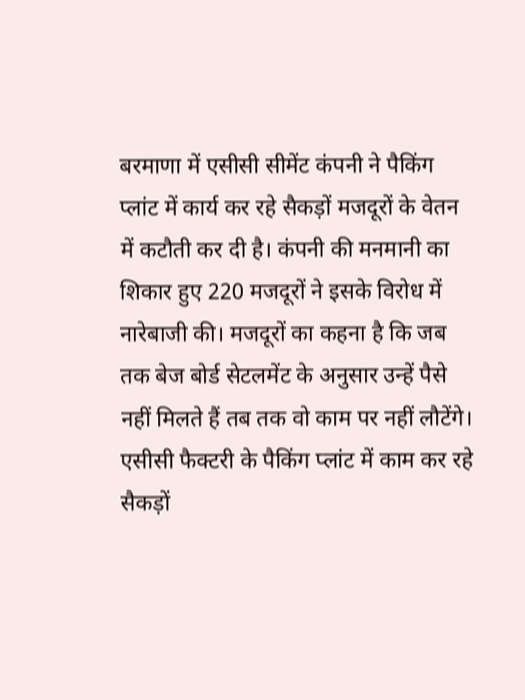बरमाणा में एसीसी सीमेंट कंपनी ने पैकिंग प्लांट में कार्य कर रहे सैकड़ों मजदूरों के वेतन में कटौती कर दी है। कंपनी की मनमानी का शिकार हुए 220 मजदूरों ने इसके विरोध में नारेबाजी की। मजदूरों का कहना है कि जब तक बेज बोर्ड सेटलमेंट के अनुसार उन्हें पैसे नहीं मिलते हैं तब तक वो काम पर नहीं लौटेंगे। एसीसी फैक्टरी के पैकिंग प्लांट में काम कर रहे सैकड़ों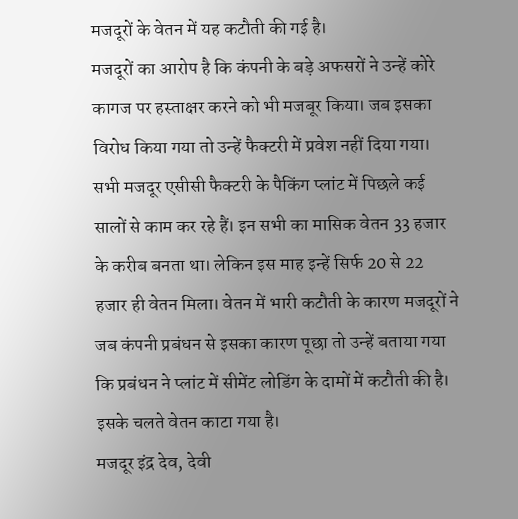मजदूरों के वेतन में यह कटौती की गई है।
मजदूरों का आरोप है कि कंपनी के बड़े अफसरों ने उन्हें कोरे कागज पर हस्ताक्षर करने को भी मजबूर किया। जब इसका विरोध किया गया तो उन्हें फैक्टरी में प्रवेश नहीं दिया गया। सभी मजदूर एसीसी फैक्टरी के पैकिंग प्लांट में पिछले कई सालों से काम कर रहे हैं। इन सभी का मासिक वेतन 33 हजार के करीब बनता था। लेकिन इस माह इन्हें सिर्फ 20 से 22 हजार ही वेतन मिला। वेतन में भारी कटौती के कारण मजदूरों ने जब कंपनी प्रबंधन से इसका कारण पूछा तो उन्हें बताया गया कि प्रबंधन ने प्लांट में सीमेंट लोडिंग के दामों में कटौती की है। इसके चलते वेतन काटा गया है।
मजदूर इंद्र देव, देवी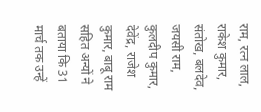राम, रत्न लाल, राकेश कुमार, संतोख, बलदेव, जयसी राम, कुलदीप कुमार, देवेंद्र, राजेश कुमार, बाबू राम सहित अन्यों ने बताया कि 31 मार्च तक उन्हें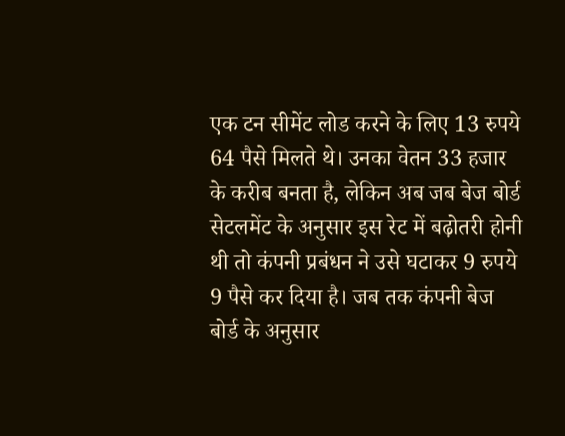एक टन सीमेंट लोड करने के लिए 13 रुपये 64 पैसे मिलते थे। उनका वेतन 33 हजार के करीब बनता है, लेकिन अब जब बेज बोर्ड सेटलमेंट के अनुसार इस रेट में बढ़ोतरी होनी थी तो कंपनी प्रबंधन ने उसे घटाकर 9 रुपये 9 पैसे कर दिया है। जब तक कंपनी बेज बोर्ड के अनुसार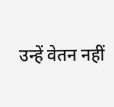उन्हें वेतन नहीं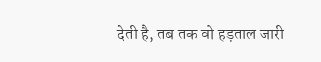देती है, तब तक वो हड़ताल जारी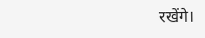रखेंगे।